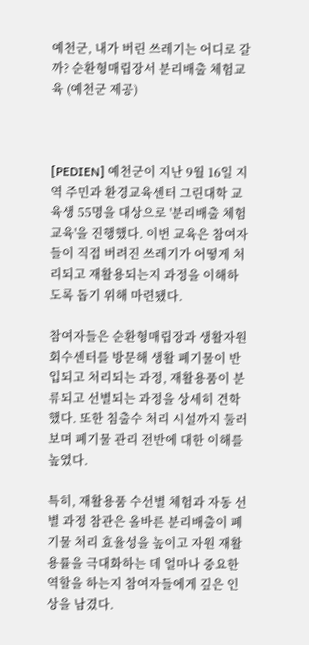예천군, 내가 버린 쓰레기는 어디로 갈까? 순환형매립장서 분리배출 체험교육 (예천군 제공)



[PEDIEN] 예천군이 지난 9월 16일 지역 주민과 환경교육센터 그린대학 교육생 55명을 대상으로 '분리배출 체험교육'을 진행했다. 이번 교육은 참여자들이 직접 버려진 쓰레기가 어떻게 처리되고 재활용되는지 과정을 이해하도록 돕기 위해 마련됐다.

참여자들은 순환형매립장과 생활자원회수센터를 방문해 생활 폐기물이 반입되고 처리되는 과정, 재활용품이 분류되고 선별되는 과정을 상세히 견학했다. 또한 침출수 처리 시설까지 둘러보며 폐기물 관리 전반에 대한 이해를 높였다.

특히, 재활용품 수선별 체험과 자동 선별 과정 참관은 올바른 분리배출이 폐기물 처리 효율성을 높이고 자원 재활용률을 극대화하는 데 얼마나 중요한 역할을 하는지 참여자들에게 깊은 인상을 남겼다.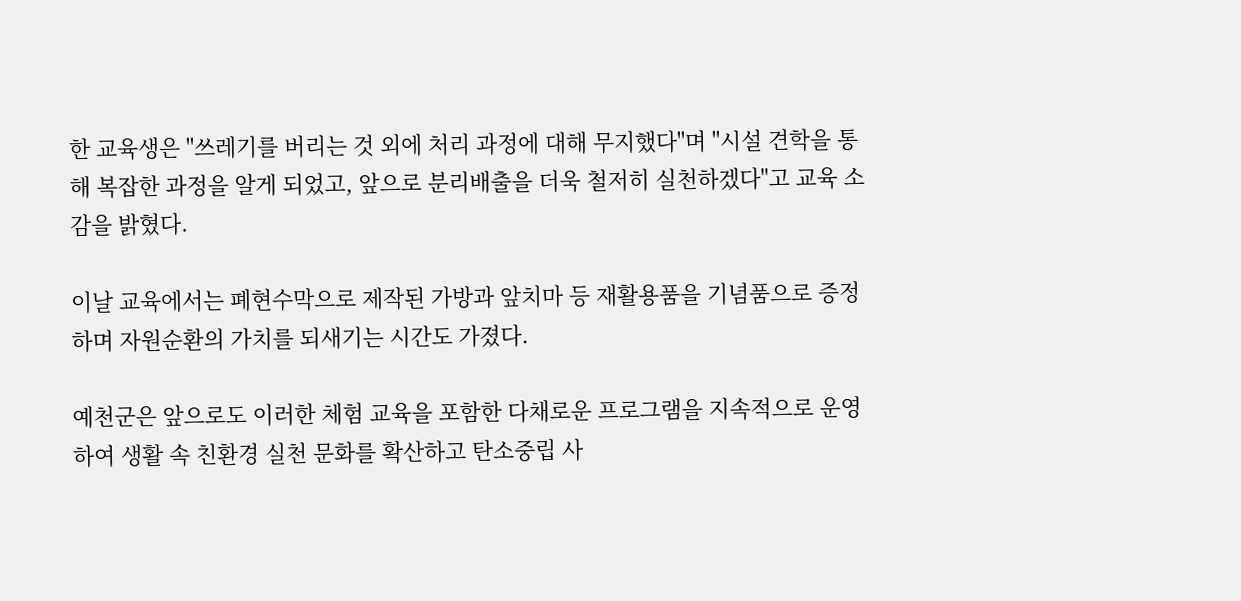한 교육생은 "쓰레기를 버리는 것 외에 처리 과정에 대해 무지했다"며 "시설 견학을 통해 복잡한 과정을 알게 되었고, 앞으로 분리배출을 더욱 철저히 실천하겠다"고 교육 소감을 밝혔다.

이날 교육에서는 폐현수막으로 제작된 가방과 앞치마 등 재활용품을 기념품으로 증정하며 자원순환의 가치를 되새기는 시간도 가졌다.

예천군은 앞으로도 이러한 체험 교육을 포함한 다채로운 프로그램을 지속적으로 운영하여 생활 속 친환경 실천 문화를 확산하고 탄소중립 사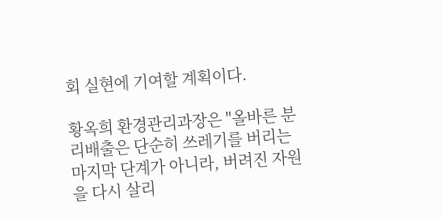회 실현에 기여할 계획이다.

황옥희 환경관리과장은 "올바른 분리배출은 단순히 쓰레기를 버리는 마지막 단계가 아니라, 버려진 자원을 다시 살리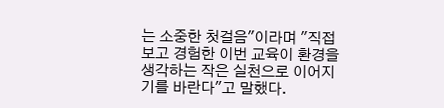는 소중한 첫걸음"이라며 "직접 보고 경험한 이번 교육이 환경을 생각하는 작은 실천으로 이어지기를 바란다"고 말했다.